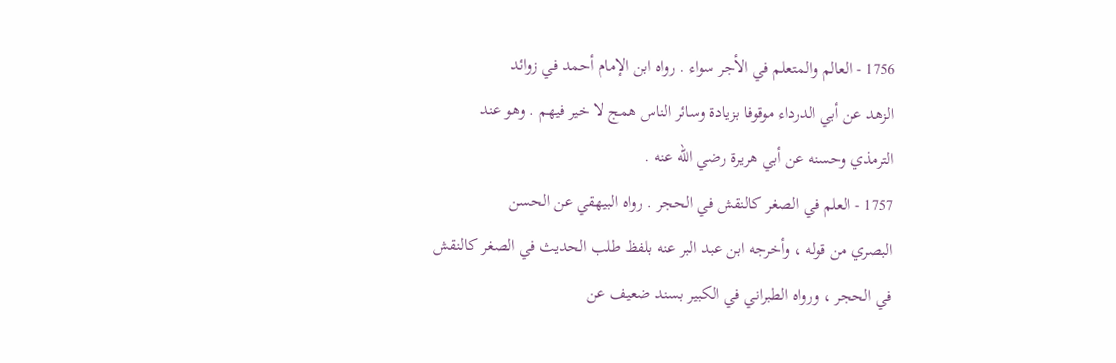1756 - العالم والمتعلم في الأجر سواء . رواه ابن الإمام أحمد في زوائد
الزهد عن أبي الدرداء موقوفا بزيادة وسائر الناس همج لا خير فيهم . وهو عند
الترمذي وحسنه عن أبي هريرة رضي الله عنه .
1757 - العلم في الصغر كالنقش في الحجر . رواه البيهقي عن الحسن
البصري من قوله ، وأخرجه ابن عبد البر عنه بلفظ طلب الحديث في الصغر كالنقش
في الحجر ، ورواه الطبراني في الكبير بسند ضعيف عن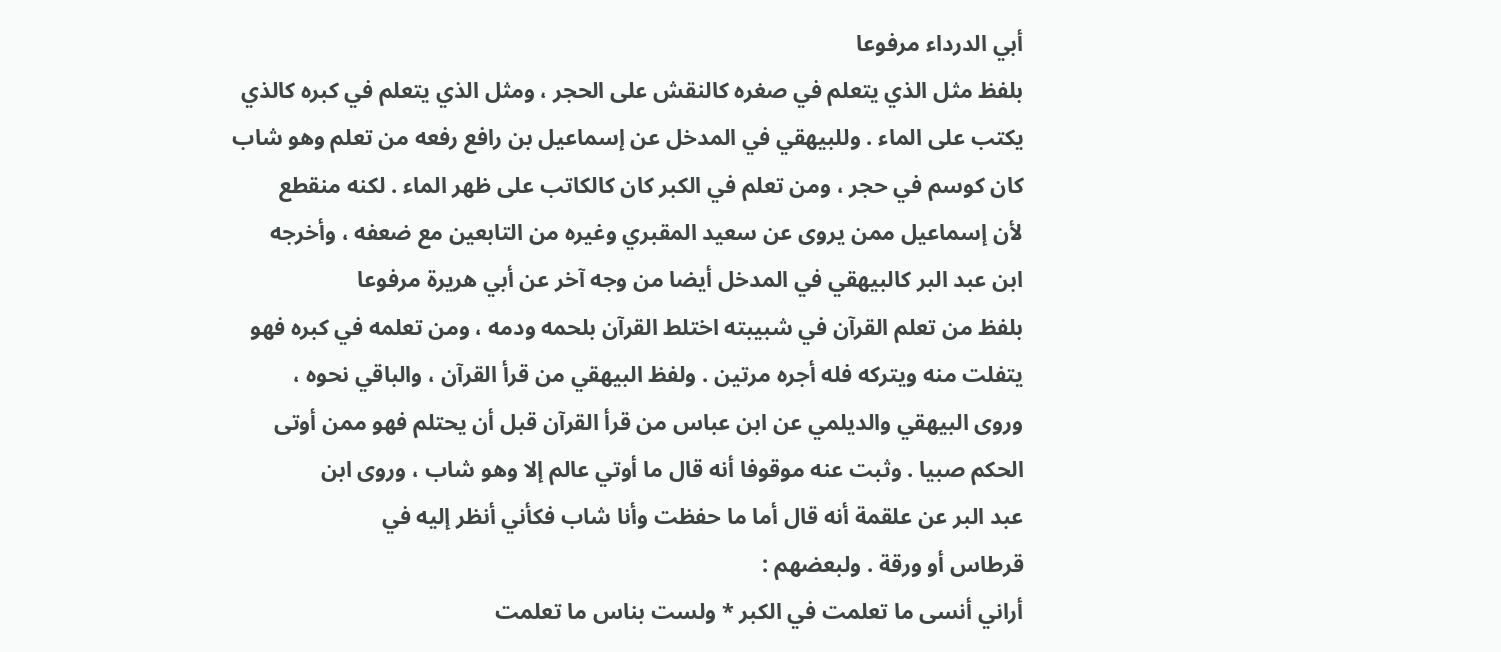أبي الدرداء مرفوعا
بلفظ مثل الذي يتعلم في صغره كالنقش على الحجر ، ومثل الذي يتعلم في كبره كالذي
يكتب على الماء . وللبيهقي في المدخل عن إسماعيل بن رافع رفعه من تعلم وهو شاب
كان كوسم في حجر ، ومن تعلم في الكبر كان كالكاتب على ظهر الماء . لكنه منقطع
لأن إسماعيل ممن يروى عن سعيد المقبري وغيره من التابعين مع ضعفه ، وأخرجه
ابن عبد البر كالبيهقي في المدخل أيضا من وجه آخر عن أبي هريرة مرفوعا
بلفظ من تعلم القرآن في شبيبته اختلط القرآن بلحمه ودمه ، ومن تعلمه في كبره فهو
يتفلت منه ويتركه فله أجره مرتين . ولفظ البيهقي من قرأ القرآن ، والباقي نحوه ،
وروى البيهقي والديلمي عن ابن عباس من قرأ القرآن قبل أن يحتلم فهو ممن أوتى
الحكم صبيا . وثبت عنه موقوفا أنه قال ما أوتي عالم إلا وهو شاب ، وروى ابن
عبد البر عن علقمة أنه قال أما ما حفظت وأنا شاب فكأني أنظر إليه في
قرطاس أو ورقة . ولبعضهم :
أراني أنسى ما تعلمت في الكبر * ولست بناس ما تعلمت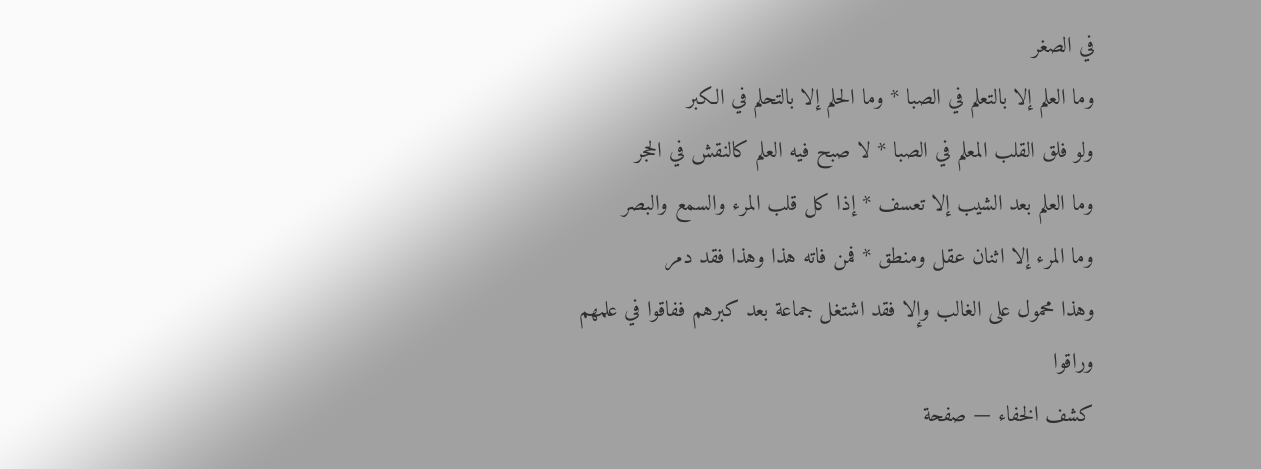في الصغر
وما العلم إلا بالتعلم في الصبا * وما الحلم إلا بالتحلم في الكبر
ولو فلق القلب المعلم في الصبا * لا صبح فيه العلم كالنقش في الحجر
وما العلم بعد الشيب إلا تعسف * إذا كل قلب المرء والسمع والبصر
وما المرء إلا اثنان عقل ومنطق * فمن فاته هذا وهذا فقد دمر
وهذا محمول على الغالب وإلا فقد اشتغل جماعة بعد كبرهم ففاقوا في علمهم وراقوا
كشف الخفاء — صفحة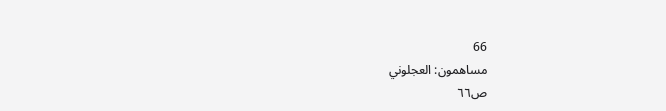66
مساهمون: العجلوني
ص٦٦